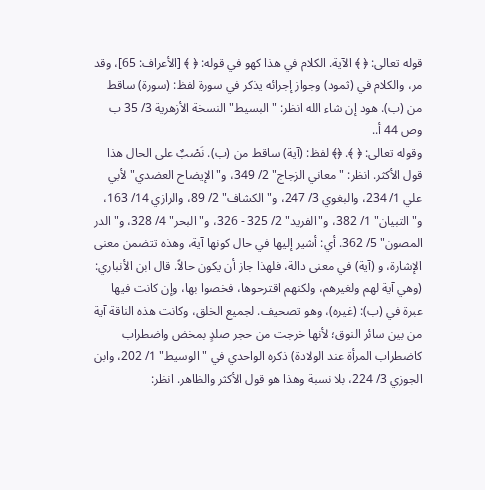قوله تعالى: ﴿ ﴾ الآية. الكلام في هذا كهو في قوله: ﴿ ﴾ [الأعراف: 65]، وقد مر، والكلام في (ثمود) وجواز إجرائه يذكر في سورة لفظ: (سورة) ساقط من (ب). هود إن شاء الله انظر: "البسيط" النسخة الأزهرية 3/ 35 ب وص 44 أ..
وقوله تعالى: ﴿ ﴾. ﴿﴾ لفظ: (آية) ساقط من (ب). نَصْبٌ على الحال هذا قول الأكثر. انظر: "معاني الزجاج" 2/ 349، و"الإيضاح العضدي" لأبي علي 1/ 234، والبغوي 3/ 247، و"الكشاف" 2/ 89، والرازي 14/ 163، و"التبيان" 1/ 382، و"الفريد" 2/ 325 - 326، و"البحر" 4/ 328، و"الدر المصون" 5/ 362. أي: أشير إليها في حال كونها آية، وهذه تتضمن معنى الإشارة، و (آية) في معنى دالة، فلهذا جاز أن يكون حالاً. قال ابن الأنباري: (وهي آية لهم ولغيرهم، ولكنهم اقترحوها، فخصوا بها، وإن كانت فيها عبرة في (ب): (غيره)، وهو تصحيف. لجميع الخلق، وكانت هذه الناقة آية من بين سائر النوق؛ لأنها خرجت من حجر صلدٍ بمخض واضطراب كاضطراب المرأة عند الولادة) ذكره الواحدي في "الوسيط" 1/ 202، وابن الجوزي 3/ 224، بلا نسبة وهذا هو قول الأكثر والظاهر. انظر: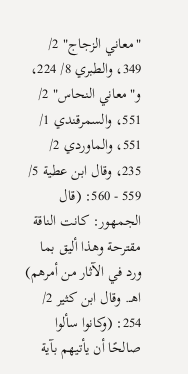"معاني الزجاج" 2/ 349، والطبري 8/ 224، و"معاني النحاس" 2/ 551، والسمرقندي 1/ 551، والماوردي 2/ 235، وقال ابن عطية 5/ 559 - 560: (قال الجمهور: كانت الناقة مقترحة وهذا أليق بما ورد في الآثار من أمرهم) اهـ. وقال ابن كثير 2/ 254: (وكانوا سألوا صالحًا أن يأتيهم بآية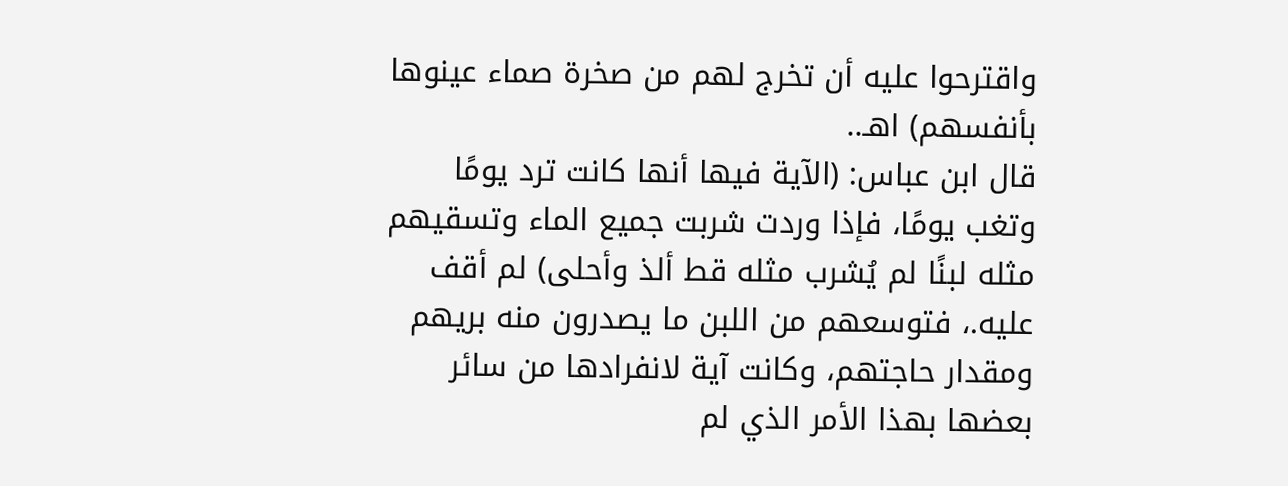واقترحوا عليه أن تخرج لهم من صخرة صماء عينوها بأنفسهم) اهـ..
قال ابن عباس: (الآية فيها أنها كانت ترد يومًا وتغب يومًا، فإذا وردت شربت جميع الماء وتسقيهم مثله لبنًا لم يُشرب مثله قط ألذ وأحلى) لم أقف عليه.، فتوسعهم من اللبن ما يصدرون منه بريهم ومقدار حاجتهم، وكانت آية لانفرادها من سائر بعضها بهذا الأمر الذي لم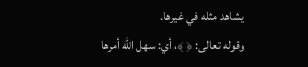يشاهد مثله في غيرها.
وقوله تعالى: ﴿ ﴾، أي: سهل الله أمرها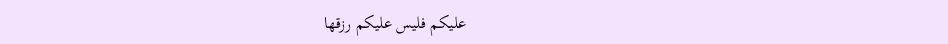عليكم فليس عليكم رزقها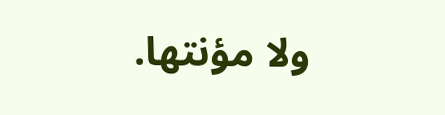ولا مؤنتها.